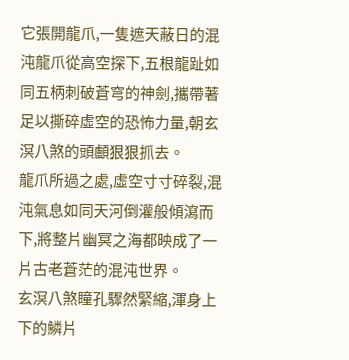它張開龍爪,一隻遮天蔽日的混沌龍爪從高空探下,五根龍趾如同五柄刺破蒼穹的神劍,攜帶著足以撕碎虛空的恐怖力量,朝玄溟八煞的頭顱狠狠抓去。
龍爪所過之處,虛空寸寸碎裂,混沌氣息如同天河倒灌般傾瀉而下,將整片幽冥之海都映成了一片古老蒼茫的混沌世界。
玄溟八煞瞳孔驟然緊縮,渾身上下的鱗片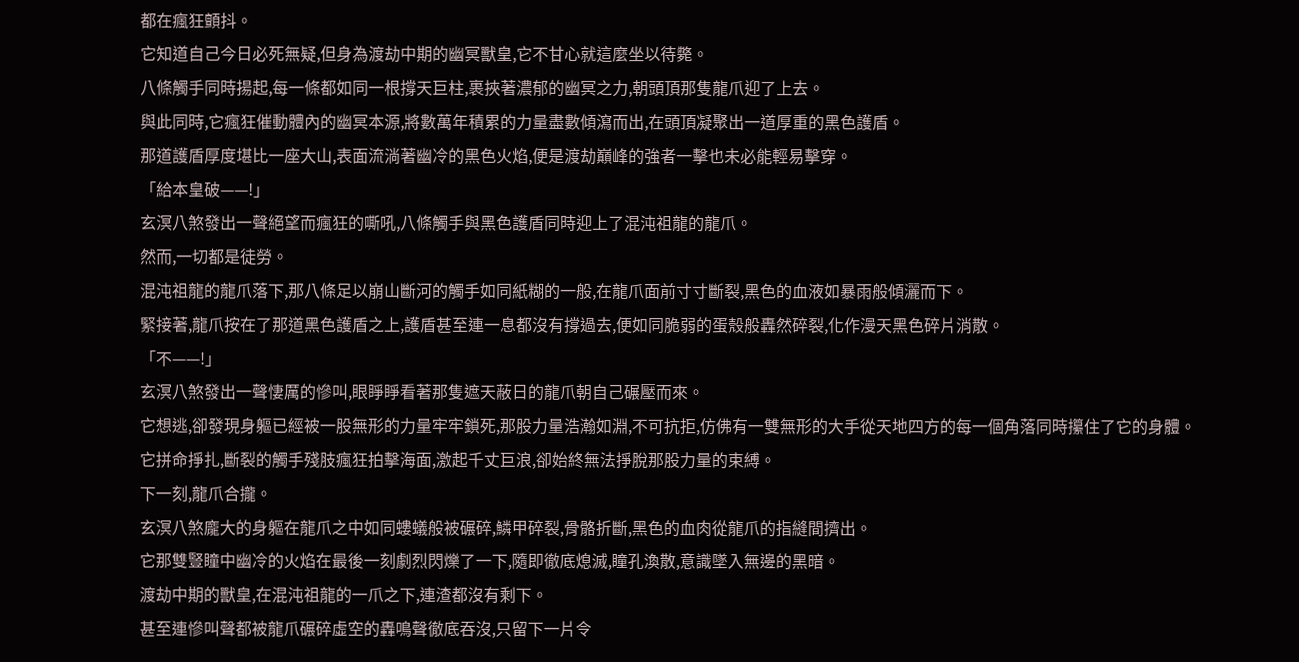都在瘋狂顫抖。
它知道自己今日必死無疑,但身為渡劫中期的幽冥獸皇,它不甘心就這麼坐以待斃。
八條觸手同時揚起,每一條都如同一根撐天巨柱,裹挾著濃郁的幽冥之力,朝頭頂那隻龍爪迎了上去。
與此同時,它瘋狂催動體內的幽冥本源,將數萬年積累的力量盡數傾瀉而出,在頭頂凝聚出一道厚重的黑色護盾。
那道護盾厚度堪比一座大山,表面流淌著幽冷的黑色火焰,便是渡劫巔峰的強者一擊也未必能輕易擊穿。
「給本皇破——!」
玄溟八煞發出一聲絕望而瘋狂的嘶吼,八條觸手與黑色護盾同時迎上了混沌祖龍的龍爪。
然而,一切都是徒勞。
混沌祖龍的龍爪落下,那八條足以崩山斷河的觸手如同紙糊的一般,在龍爪面前寸寸斷裂,黑色的血液如暴雨般傾灑而下。
緊接著,龍爪按在了那道黑色護盾之上,護盾甚至連一息都沒有撐過去,便如同脆弱的蛋殼般轟然碎裂,化作漫天黑色碎片消散。
「不——!」
玄溟八煞發出一聲悽厲的慘叫,眼睜睜看著那隻遮天蔽日的龍爪朝自己碾壓而來。
它想逃,卻發現身軀已經被一股無形的力量牢牢鎖死,那股力量浩瀚如淵,不可抗拒,仿佛有一雙無形的大手從天地四方的每一個角落同時攥住了它的身體。
它拼命掙扎,斷裂的觸手殘肢瘋狂拍擊海面,激起千丈巨浪,卻始終無法掙脫那股力量的束縛。
下一刻,龍爪合攏。
玄溟八煞龐大的身軀在龍爪之中如同螻蟻般被碾碎,鱗甲碎裂,骨骼折斷,黑色的血肉從龍爪的指縫間擠出。
它那雙豎瞳中幽冷的火焰在最後一刻劇烈閃爍了一下,隨即徹底熄滅,瞳孔渙散,意識墜入無邊的黑暗。
渡劫中期的獸皇,在混沌祖龍的一爪之下,連渣都沒有剩下。
甚至連慘叫聲都被龍爪碾碎虛空的轟鳴聲徹底吞沒,只留下一片令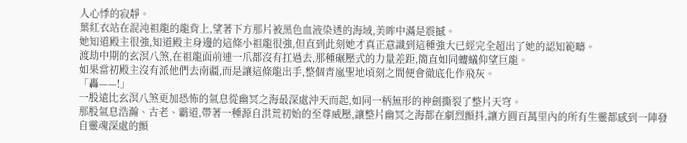人心悸的寂靜。
葉紅衣站在混沌祖龍的龍背上,望著下方那片被黑色血液染透的海域,美眸中滿是震撼。
她知道殿主很強,知道殿主身邊的這條小祖龍很強,但直到此刻她才真正意識到這種強大已經完全超出了她的認知範疇。
渡劫中期的玄溟八煞,在祖龍面前連一爪都沒有扛過去,那種碾壓式的力量差距,簡直如同螻蟻仰望巨龍。
如果當初殿主沒有派他們去南疆,而是讓這條龍出手,整個青嵐聖地頃刻之間便會徹底化作飛灰。
「轟——!」
一股遠比玄溟八煞更加恐怖的氣息從幽冥之海最深處沖天而起,如同一柄無形的神劍撕裂了整片天穹。
那股氣息浩瀚、古老、霸道,帶著一種源自洪荒初始的至尊威壓,讓整片幽冥之海都在劇烈顫抖,讓方圓百萬里內的所有生靈都感到一陣發自靈魂深處的顫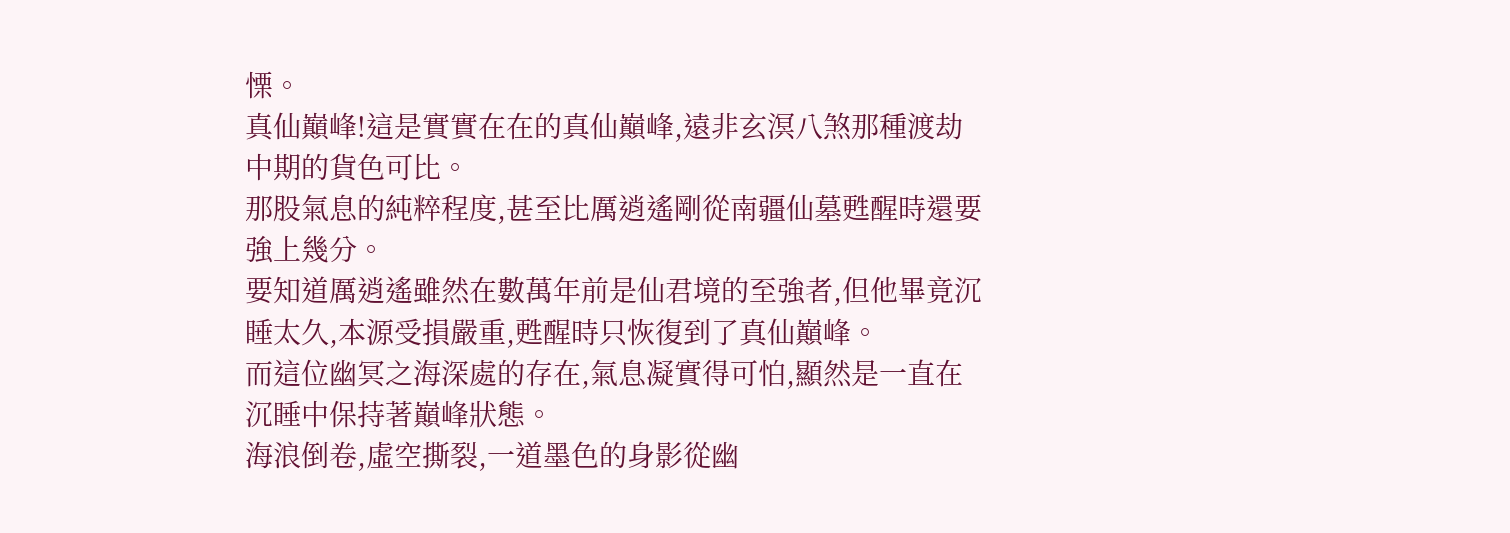慄。
真仙巔峰!這是實實在在的真仙巔峰,遠非玄溟八煞那種渡劫中期的貨色可比。
那股氣息的純粹程度,甚至比厲逍遙剛從南疆仙墓甦醒時還要強上幾分。
要知道厲逍遙雖然在數萬年前是仙君境的至強者,但他畢竟沉睡太久,本源受損嚴重,甦醒時只恢復到了真仙巔峰。
而這位幽冥之海深處的存在,氣息凝實得可怕,顯然是一直在沉睡中保持著巔峰狀態。
海浪倒卷,虛空撕裂,一道墨色的身影從幽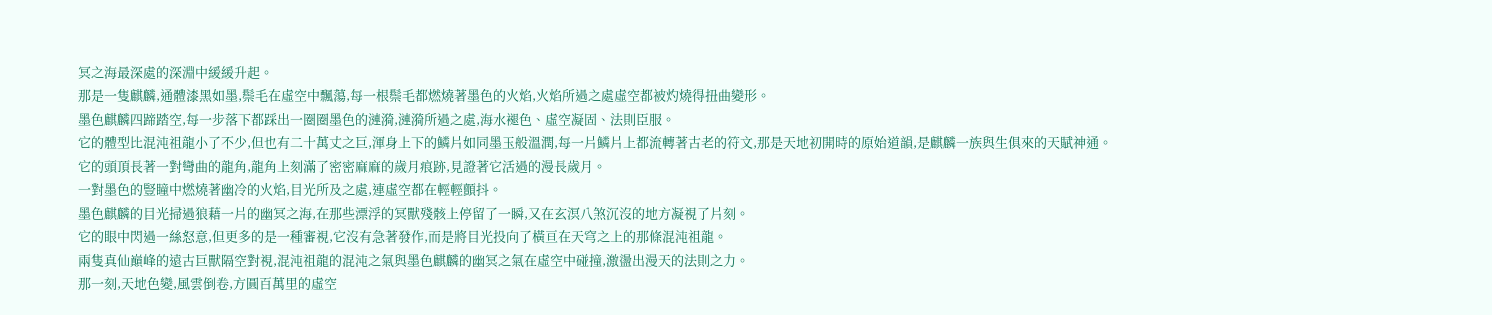冥之海最深處的深淵中緩緩升起。
那是一隻麒麟,通體漆黑如墨,鬃毛在虛空中飄蕩,每一根鬃毛都燃燒著墨色的火焰,火焰所過之處虛空都被灼燒得扭曲變形。
墨色麒麟四蹄踏空,每一步落下都踩出一圈圈墨色的漣漪,漣漪所過之處,海水褪色、虛空凝固、法則臣服。
它的體型比混沌祖龍小了不少,但也有二十萬丈之巨,渾身上下的鱗片如同墨玉般溫潤,每一片鱗片上都流轉著古老的符文,那是天地初開時的原始道韻,是麒麟一族與生俱來的天賦神通。
它的頭頂長著一對彎曲的龍角,龍角上刻滿了密密麻麻的歲月痕跡,見證著它活過的漫長歲月。
一對墨色的豎瞳中燃燒著幽冷的火焰,目光所及之處,連虛空都在輕輕顫抖。
墨色麒麟的目光掃過狼藉一片的幽冥之海,在那些漂浮的冥獸殘骸上停留了一瞬,又在玄溟八煞沉沒的地方凝視了片刻。
它的眼中閃過一絲怒意,但更多的是一種審視,它沒有急著發作,而是將目光投向了橫亘在天穹之上的那條混沌祖龍。
兩隻真仙巔峰的遠古巨獸隔空對視,混沌祖龍的混沌之氣與墨色麒麟的幽冥之氣在虛空中碰撞,激盪出漫天的法則之力。
那一刻,天地色變,風雲倒卷,方圓百萬里的虛空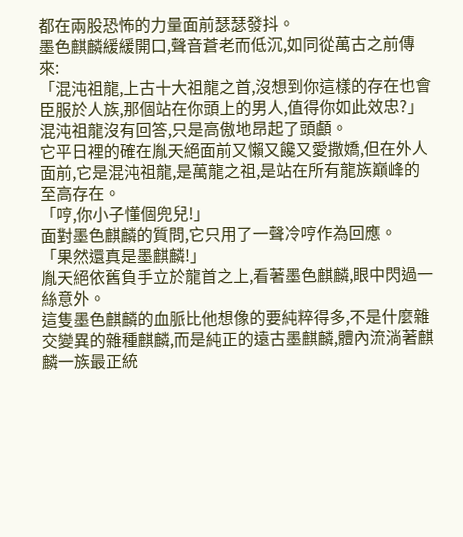都在兩股恐怖的力量面前瑟瑟發抖。
墨色麒麟緩緩開口,聲音蒼老而低沉,如同從萬古之前傳來:
「混沌祖龍,上古十大祖龍之首,沒想到你這樣的存在也會臣服於人族,那個站在你頭上的男人,值得你如此效忠?」
混沌祖龍沒有回答,只是高傲地昂起了頭顱。
它平日裡的確在胤天絕面前又懶又饞又愛撒嬌,但在外人面前,它是混沌祖龍,是萬龍之祖,是站在所有龍族巔峰的至高存在。
「哼,你小子懂個兜兒!」
面對墨色麒麟的質問,它只用了一聲冷哼作為回應。
「果然還真是墨麒麟!」
胤天絕依舊負手立於龍首之上,看著墨色麒麟,眼中閃過一絲意外。
這隻墨色麒麟的血脈比他想像的要純粹得多,不是什麼雜交變異的雜種麒麟,而是純正的遠古墨麒麟,體內流淌著麒麟一族最正統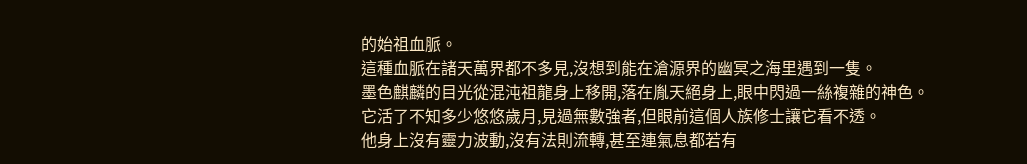的始祖血脈。
這種血脈在諸天萬界都不多見,沒想到能在滄源界的幽冥之海里遇到一隻。
墨色麒麟的目光從混沌祖龍身上移開,落在胤天絕身上,眼中閃過一絲複雜的神色。
它活了不知多少悠悠歲月,見過無數強者,但眼前這個人族修士讓它看不透。
他身上沒有靈力波動,沒有法則流轉,甚至連氣息都若有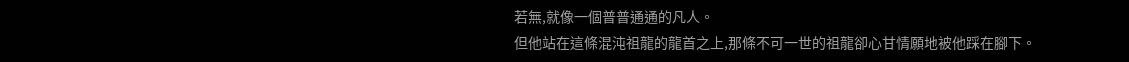若無,就像一個普普通通的凡人。
但他站在這條混沌祖龍的龍首之上,那條不可一世的祖龍卻心甘情願地被他踩在腳下。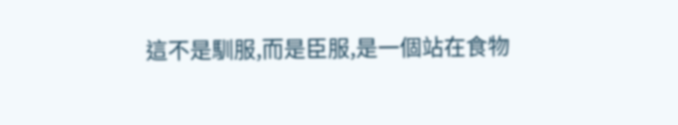這不是馴服,而是臣服,是一個站在食物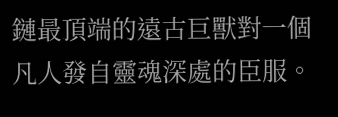鏈最頂端的遠古巨獸對一個凡人發自靈魂深處的臣服。